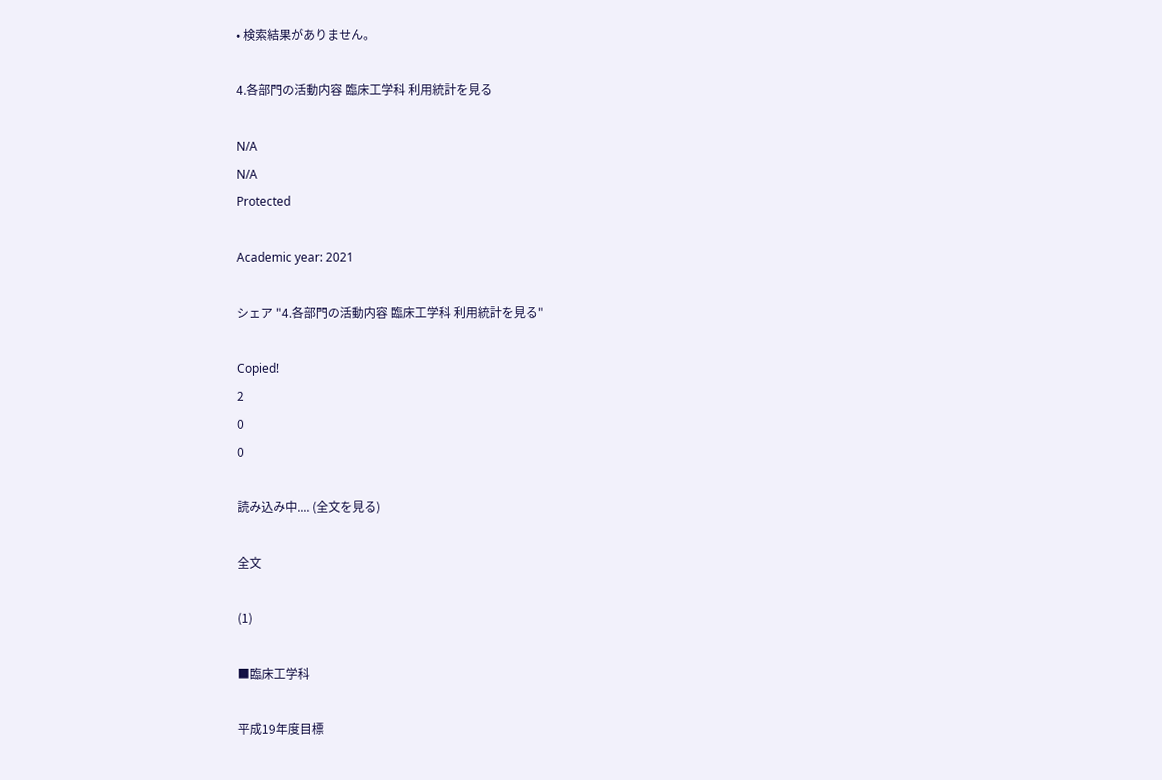• 検索結果がありません。

4.各部門の活動内容 臨床工学科 利用統計を見る

N/A
N/A
Protected

Academic year: 2021

シェア "4.各部門の活動内容 臨床工学科 利用統計を見る"

Copied!
2
0
0

読み込み中.... (全文を見る)

全文

(1)

■臨床工学科

平成19年度目標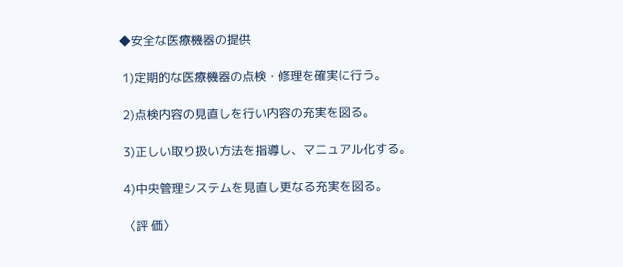◆安全な医療機器の提供

 1)定期的な医療機器の点検・修理を確実に行う。

 2)点検内容の見直しを行い内容の充実を図る。

 3)正しい取り扱い方法を指導し、マニュアル化する。

 4)中央管理システムを見直し更なる充実を図る。

 〈評 価〉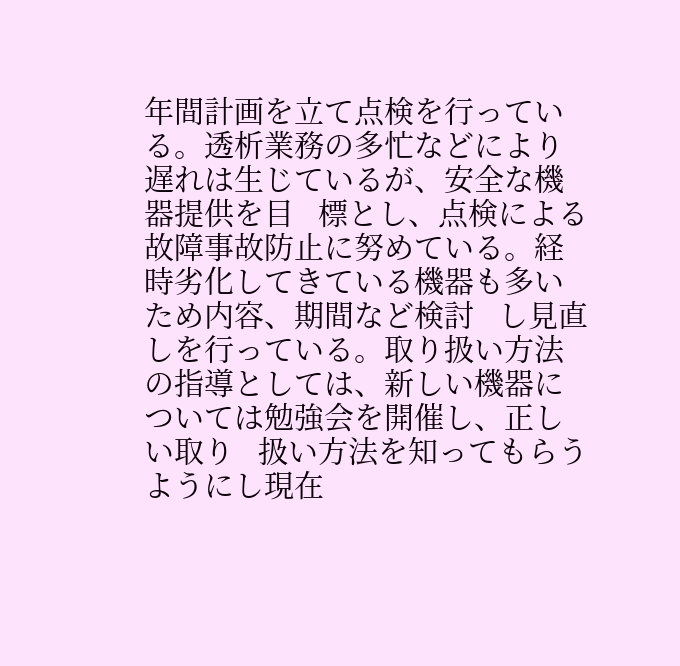年間計画を立て点検を行っている。透析業務の多忙などにより遅れは生じているが、安全な機器提供を目   標とし、点検による故障事故防止に努めている。経時劣化してきている機器も多いため内容、期間など検討   し見直しを行っている。取り扱い方法の指導としては、新しい機器については勉強会を開催し、正しい取り   扱い方法を知ってもらうようにし現在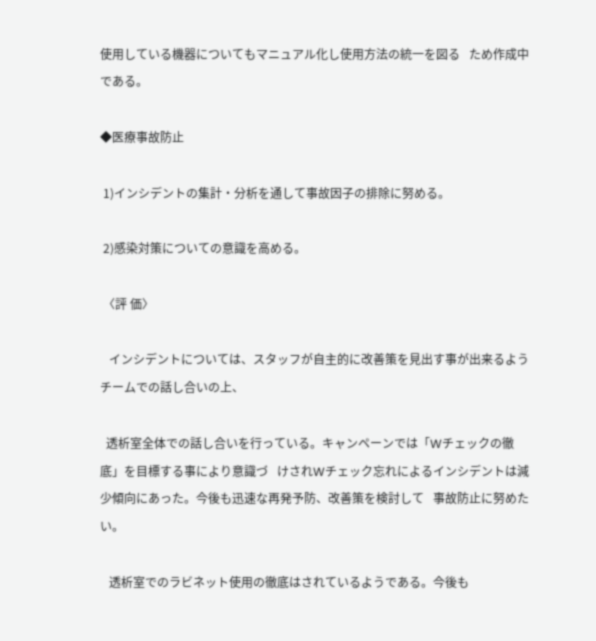使用している機器についてもマニュアル化し使用方法の統一を図る   ため作成中である。

◆医療事故防止

 1)インシデントの集計・分析を通して事故因子の排除に努める。

 2)感染対策についての意識を高める。

 〈評 価〉

   インシデントについては、スタッフが自主的に改善策を見出す事が出来るようチームでの話し合いの上、

  透析室全体での話し合いを行っている。キャンペーンでは「Wチェックの徹底」を目標する事により意識づ   けされWチェック忘れによるインシデントは減少傾向にあった。今後も迅速な再発予防、改善策を検討して   事故防止に努めたい。

   透析室でのラビネット使用の徹底はされているようである。今後も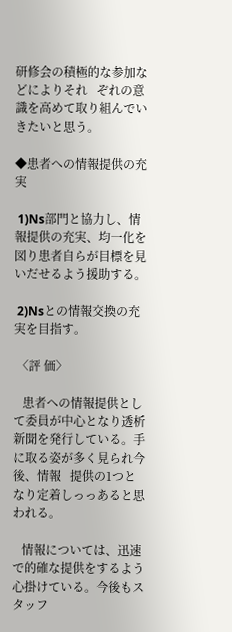研修会の積極的な参加などによりそれ   ぞれの意識を高めて取り組んでいきたいと思う。

◆患者への情報提供の充実

 1)Ns部門と協力し、情報提供の充実、均一化を図り患者自らが目標を見いだせるよう援助する。

 2)Nsとの情報交換の充実を目指す。

 〈評 価〉

   患者への情報提供として委員が中心となり透析新聞を発行している。手に取る姿が多く見られ今後、情報   提供の1つとなり定着しっっあると思われる。

   情報については、迅速で的確な提供をするよう心掛けている。今後もスタッフ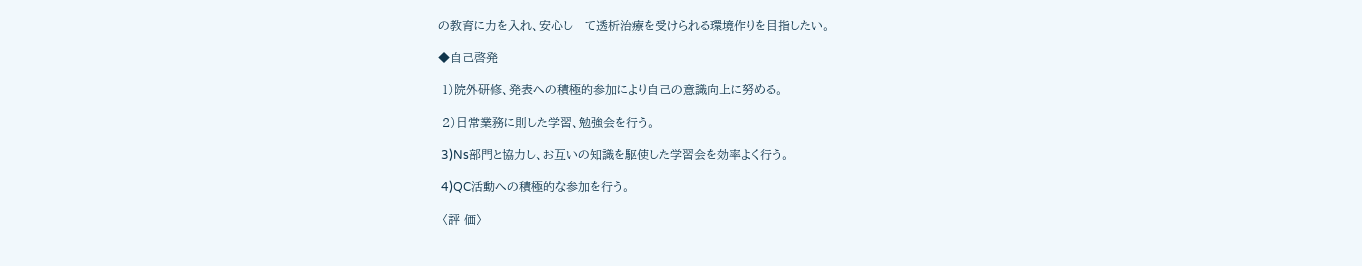の教育に力を入れ、安心し   て透析治療を受けられる環境作りを目指したい。

◆自己啓発

 1)院外研修、発表への積極的参加により自己の意識向上に努める。

 2)日常業務に則した学習、勉強会を行う。

 3)Ns部門と協力し、お互いの知識を駆使した学習会を効率よく行う。

 4)QC活動への積極的な参加を行う。

 〈評 価〉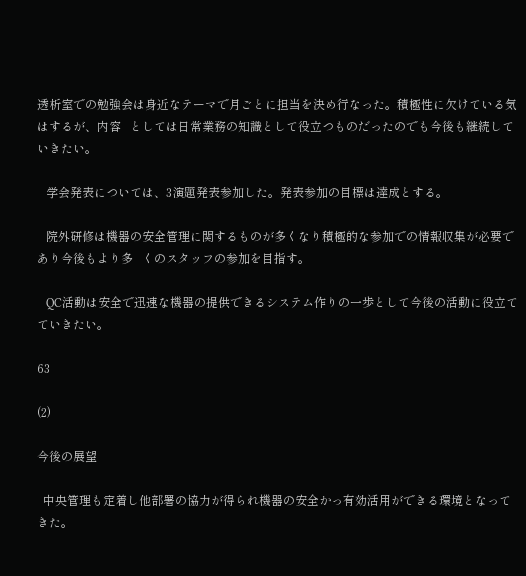透析室での勉強会は身近なテーマで月ごとに担当を決め行なった。積極性に欠けている気はするが、内容   としては日常業務の知識として役立つものだったのでも今後も継続していきたい。

   学会発表については、3演題発表参加した。発表参加の目標は達成とする。

   院外研修は機器の安全管理に関するものが多くなり積極的な参加での情報収集が必要であり今後もより多   くのスタッフの参加を目指す。

   QC活動は安全で迅速な機器の提供できるシステム作りの一歩として今後の活動に役立てていきたい。

63

(2)

今後の展望

  中央管理も定着し他部署の協力が得られ機器の安全かっ有効活用ができる環境となってきた。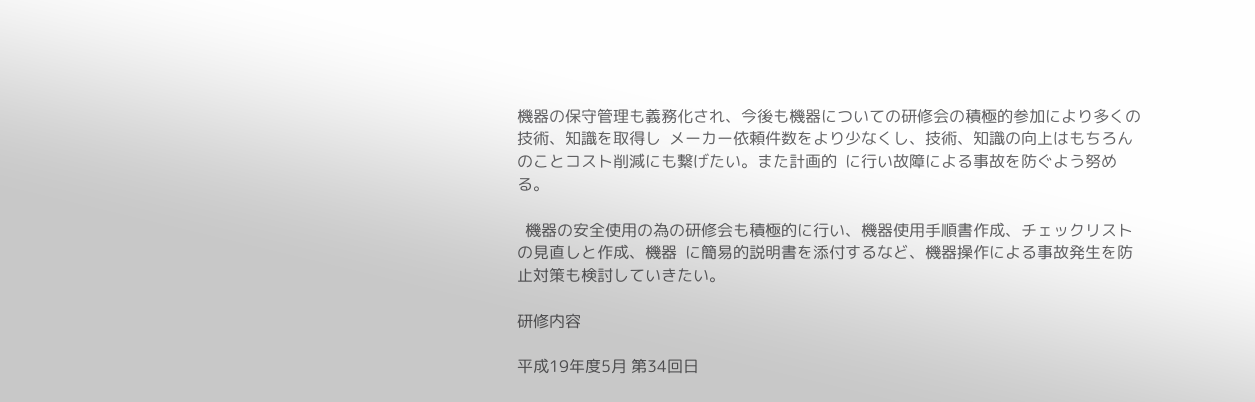機器の保守管理も義務化され、今後も機器についての研修会の積極的参加により多くの技術、知識を取得し  メーカー依頼件数をより少なくし、技術、知識の向上はもちろんのことコスト削減にも繋げたい。また計画的  に行い故障による事故を防ぐよう努める。

  機器の安全使用の為の研修会も積極的に行い、機器使用手順書作成、チェックリストの見直しと作成、機器  に簡易的説明書を添付するなど、機器操作による事故発生を防止対策も検討していきたい。

研修内容

平成19年度5月 第34回日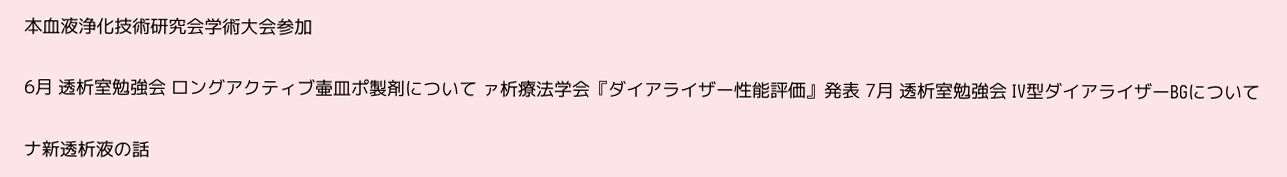本血液浄化技術研究会学術大会参加

6月 透析室勉強会 ロングアクティブ壷皿ポ製剤について ァ析療法学会『ダイアライザー性能評価』発表 7月 透析室勉強会 IV型ダイアライザーBGについて

ナ新透析液の話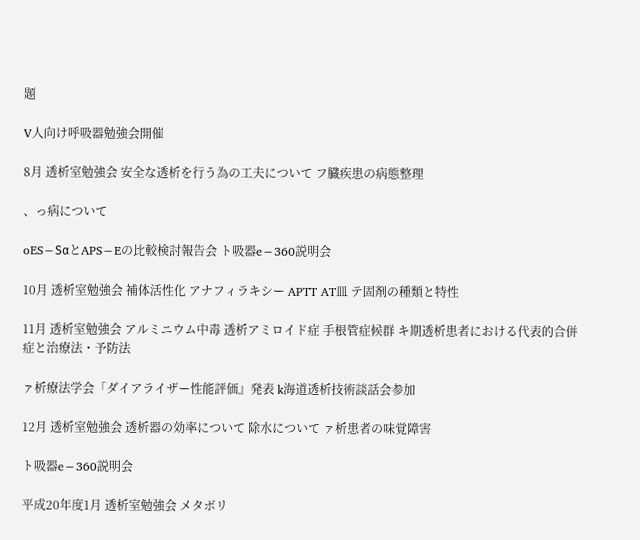題

V人向け呼吸器勉強会開催

8月 透析室勉強会 安全な透析を行う為の工夫について フ臓疾患の病態整理

、っ病について

oES−SαとAPS−Eの比較検討報告会 ト吸器e−360説明会

10月 透析室勉強会 補体活性化 アナフィラキシー APTT AT皿 テ固剤の種類と特性

11月 透析室勉強会 アルミニウム中毒 透析アミロイド症 手根管症候群 キ期透析患者における代表的合併症と治療法・予防法

ァ析療法学会「ダイアライザー性能評価』発表 k海道透析技術談話会参加

12月 透析室勉強会 透析器の効率について 除水について ァ析患者の味覚障害

ト吸器e−360説明会

平成20年度1月 透析室勉強会 メタボリ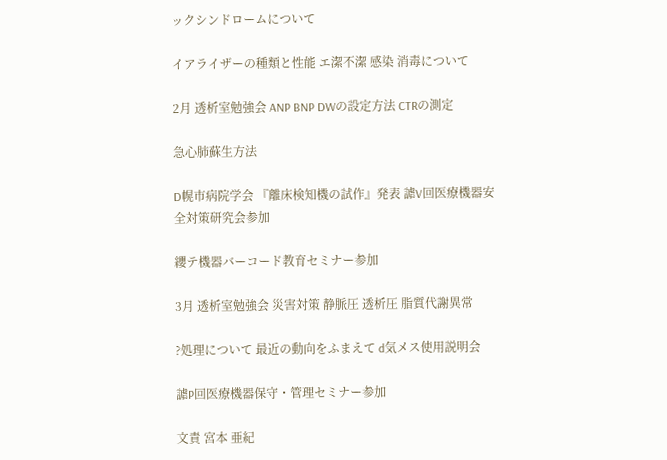ックシンドロームについて

イアライザーの種類と性能 エ潔不潔 感染 消毒について

2月 透析室勉強会 ANP BNP DWの設定方法 CTRの測定

急心肺蘇生方法

D幌市病院学会 『離床検知機の試作』発表 謔V回医療機器安全対策研究会参加

纓テ機器バーコード教育セミナー参加

3月 透析室勉強会 災害対策 静脈圧 透析圧 脂質代謝異常

?処理について 最近の動向をふまえて d気メス使用説明会

謔P回医療機器保守・管理セミナー参加

文責 宮本 亜紀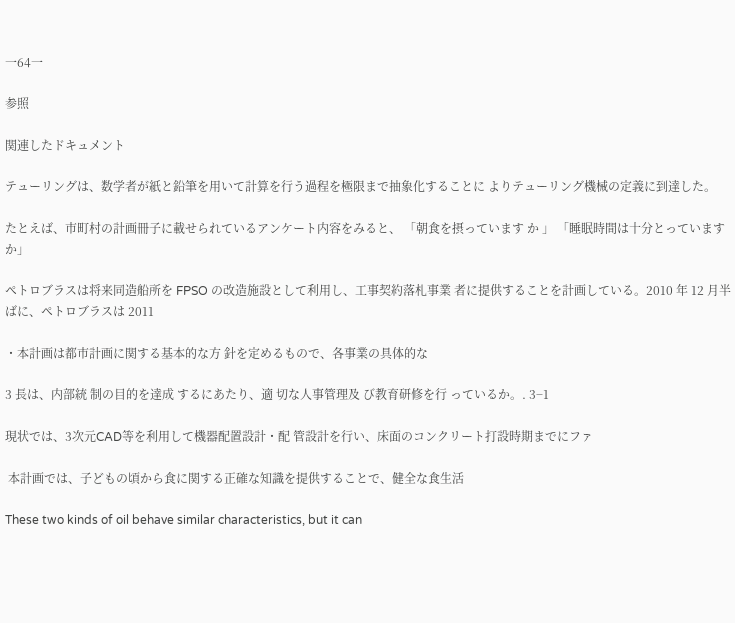一64一

参照

関連したドキュメント

テューリングは、数学者が紙と鉛筆を用いて計算を行う過程を極限まで抽象化することに よりテューリング機械の定義に到達した。

たとえば、市町村の計画冊子に載せられているアンケート内容をみると、 「朝食を摂っています か 」 「睡眠時間は十分とっていますか」

ペトロブラスは将来同造船所を FPSO の改造施設として利用し、工事契約落札事業 者に提供することを計画している。2010 年 12 月半ばに、ペトロブラスは 2011

・本計画は都市計画に関する基本的な方 針を定めるもので、各事業の具体的な

3 ⻑は、内部統 制の目的を達成 するにあたり、適 切な人事管理及 び教育研修を行 っているか。. 3−1

現状では、3次元CAD等を利用して機器配置設計・配 管設計を行い、床面のコンクリート打設時期までにファ

 本計画では、子どもの頃から食に関する正確な知識を提供することで、健全な食生活

These two kinds of oil behave similar characteristics, but it can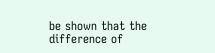be shown that the difference of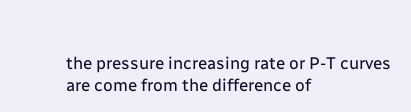the pressure increasing rate or P-T curves are come from the difference of